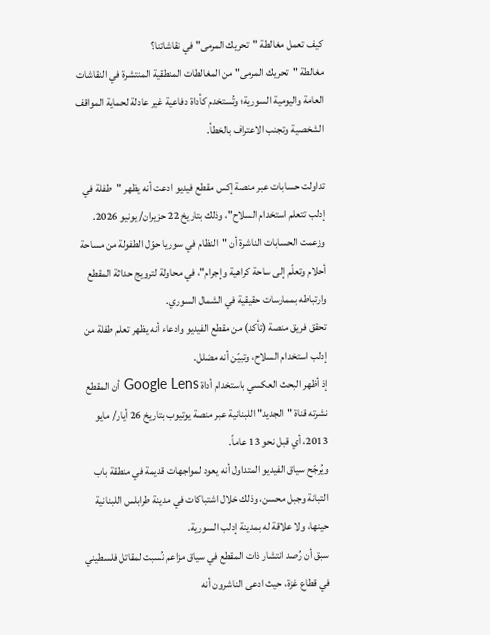كيف تعمل مغالطة "تحريك المرمى" في نقاشاتنا؟
مغالطة "تحريك المرمى" من المغالطات المنطقية المنتشرة في النقاشات العامة واليومية السورية؛ وتُستخدم كأداة دفاعية غير عادلة لحماية المواقف الشخصية وتجنب الاعتراف بالخطأ.

تداولت حسابات عبر منصة إكس مقطع فيديو ادعت أنه يظهر "طفلة في إدلب تتعلم استخدام السلاح"، وذلك بتاريخ 22 حزيران/ يونيو 2026.
وزعمت الحسابات الناشرة أن "النظام في سوريا حوّل الطفولة من مساحة أحلام وتعلّم إلى ساحة كراهية وإجرام"، في محاولة لترويج حداثة المقطع وارتباطه بممارسات حقيقية في الشمال السوري.
تحقق فريق منصة (تأكد) من مقطع الفيديو وادعاء أنه يظهر تعلم طفلة من إدلب استخدام السلاح، وتبيّن أنه مضلل.
إذ أظهر البحث العكسي باستخدام أداة Google Lens أن المقطع نشرته قناة "الجديد" اللبنانية عبر منصة يوتيوب بتاريخ 26 أيار/ مايو 2013، أي قبل نحو 13 عاماً.
ويُرجّح سياق الفيديو المتداول أنه يعود لمواجهات قديمة في منطقة باب التبانة وجبل محسن، وذلك خلال اشتباكات في مدينة طرابلس اللبنانية حينها، ولا علاقة له بمدينة إدلب السورية.
سبق أن رُصد انتشار ذات المقطع في سياق مزاعم نُسبت لمقاتل فلسطيني في قطاع غزة، حيث ادعى الناشرون أنه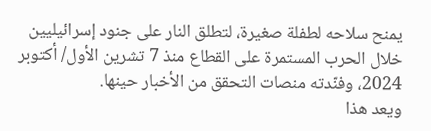يمنح سلاحه لطفلة صغيرة، لتطلق النار على جنود إسرائيليين خلال الحرب المستمرة على القطاع منذ 7 تشرين الأول/ أكتوبر 2024، وفنّدته منصات التحقق من الأخبار حينها.
ويعد هذا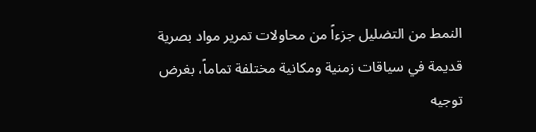النمط من التضليل جزءاً من محاولات تمرير مواد بصرية قديمة في سياقات زمنية ومكانية مختلفة تماماً، بغرض توجيه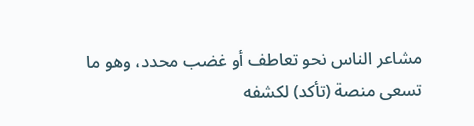مشاعر الناس نحو تعاطف أو غضب محدد، وهو ما تسعى منصة (تأكد) لكشفه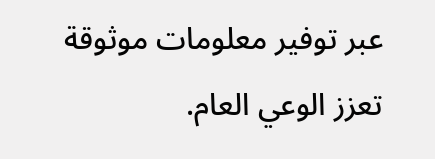عبر توفير معلومات موثوقة تعزز الوعي العام.